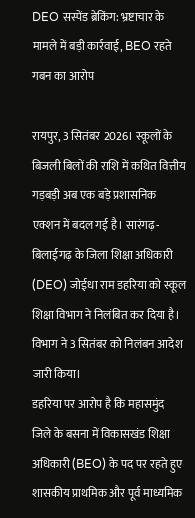DEO सस्पेंड ब्रेकिंग: भ्रष्टाचार के मामले में बड़ी कार्रवाई, BEO रहते गबन का आरोप

रायपुर, 3 सितंबर 2026। स्कूलों के बिजली बिलों की राशि में कथित वित्तीय गड़बड़ी अब एक बड़े प्रशासनिक एक्शन में बदल गई है। सारंगढ़-बिलाईगढ़ के जिला शिक्षा अधिकारी (DEO) जोईधा राम डहरिया को स्कूल शिक्षा विभाग ने निलंबित कर दिया है। विभाग ने 3 सितंबर को निलंबन आदेश जारी किया।
डहरिया पर आरोप है कि महासमुंद जिले के बसना में विकासखंड शिक्षा अधिकारी (BEO) के पद पर रहते हुए शासकीय प्राथमिक और पूर्व माध्यमिक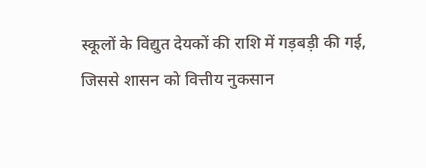स्कूलों के विद्युत देयकों की राशि में गड़बड़ी की गई, जिससे शासन को वित्तीय नुकसान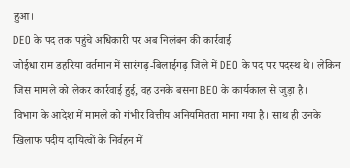हुआ।
DEO के पद तक पहुंचे अधिकारी पर अब निलंबन की कार्रवाई
जोईधा राम डहरिया वर्तमान में सारंगढ़-बिलाईगढ़ जिले में DEO के पद पर पदस्थ थे। लेकिन जिस मामले को लेकर कार्रवाई हुई, वह उनके बसना BEO के कार्यकाल से जुड़ा है।
विभाग के आदेश में मामले को गंभीर वित्तीय अनियमितता माना गया है। साथ ही उनके खिलाफ पदीय दायित्वों के निर्वहन में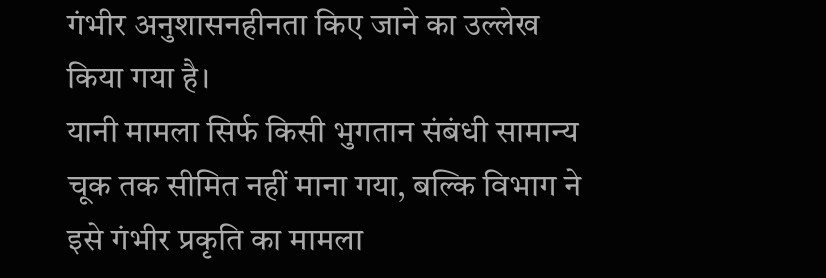गंभीर अनुशासनहीनता किए जाने का उल्लेख किया गया है।
यानी मामला सिर्फ किसी भुगतान संबंधी सामान्य चूक तक सीमित नहीं माना गया, बल्कि विभाग ने इसे गंभीर प्रकृति का मामला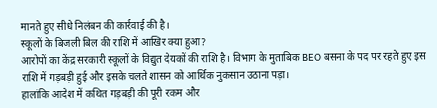मानते हुए सीधे निलंबन की कार्रवाई की है।
स्कूलों के बिजली बिल की राशि में आखिर क्या हुआ?
आरोपों का केंद्र सरकारी स्कूलों के विद्युत देयकों की राशि है। विभाग के मुताबिक BEO बसना के पद पर रहते हुए इस राशि में गड़बड़ी हुई और इसके चलते शासन को आर्थिक नुकसान उठाना पड़ा।
हालांकि आदेश में कथित गड़बड़ी की पूरी रकम और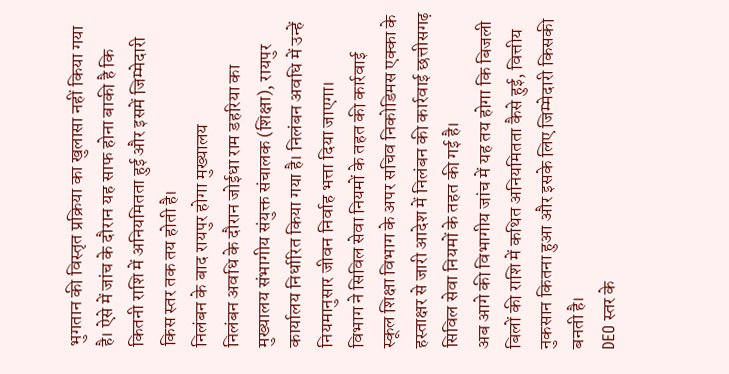भुगतान की विस्तृत प्रक्रिया का खुलासा नहीं किया गया है। ऐसे में जांच के दौरान यह साफ होना बाकी है कि कितनी राशि में अनियमितता हुई और इसमें जिम्मेदारी किस स्तर तक तय होती है।
निलंबन के बाद रायपुर होगा मुख्यालय
निलंबन अवधि के दौरान जोईधा राम डहरिया का मुख्यालय संभागीय संयुक्त संचालक (शिक्षा), रायपुर कार्यालय निर्धारित किया गया है। निलंबन अवधि में उन्हें नियमानुसार जीवन निर्वाह भत्ता दिया जाएगा।
विभाग ने सिविल सेवा नियमों के तहत की कार्रवाई
स्कूल शिक्षा विभाग के अपर सचिव निकोडिमस एक्का के हस्ताक्षर से जारी आदेश में निलंबन की कार्रवाई छत्तीसगढ़ सिविल सेवा नियमों के तहत की गई है।
अब आगे की विभागीय जांच में यह तय होगा कि बिजली बिलों की राशि में कथित अनियमितता कैसे हुई, वित्तीय नुकसान कितना हुआ और इसके लिए जिम्मेदारी किसकी बनती है।
DEO स्तर के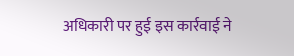अधिकारी पर हुई इस कार्रवाई ने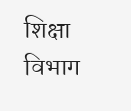शिक्षा विभाग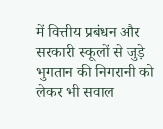में वित्तीय प्रबंधन और सरकारी स्कूलों से जुड़े भुगतान की निगरानी को लेकर भी सवाल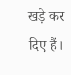खड़े कर दिए हैं।